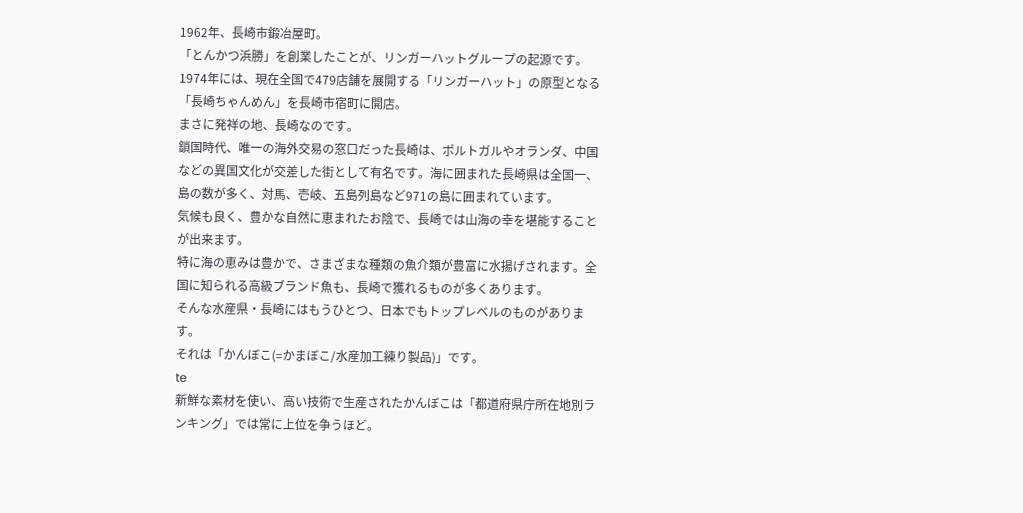1962年、長崎市鍛冶屋町。
「とんかつ浜勝」を創業したことが、リンガーハットグループの起源です。
1974年には、現在全国で479店舗を展開する「リンガーハット」の原型となる「長崎ちゃんめん」を長崎市宿町に開店。
まさに発祥の地、長崎なのです。
鎖国時代、唯一の海外交易の窓口だった長崎は、ポルトガルやオランダ、中国などの異国文化が交差した街として有名です。海に囲まれた長崎県は全国一、島の数が多く、対馬、壱岐、五島列島など971の島に囲まれています。
気候も良く、豊かな自然に恵まれたお陰で、長崎では山海の幸を堪能することが出来ます。
特に海の恵みは豊かで、さまざまな種類の魚介類が豊富に水揚げされます。全国に知られる高級ブランド魚も、長崎で獲れるものが多くあります。
そんな水産県・長崎にはもうひとつ、日本でもトップレベルのものがあります。
それは「かんぼこ(=かまぼこ/水産加工練り製品)」です。
te
新鮮な素材を使い、高い技術で生産されたかんぼこは「都道府県庁所在地別ランキング」では常に上位を争うほど。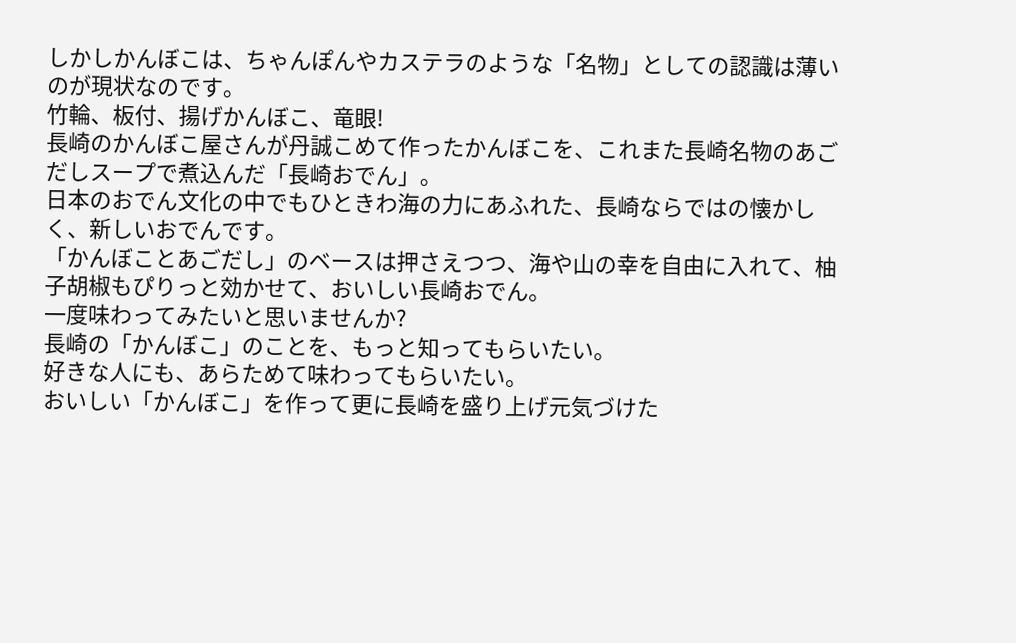しかしかんぼこは、ちゃんぽんやカステラのような「名物」としての認識は薄いのが現状なのです。
竹輪、板付、揚げかんぼこ、竜眼!
長崎のかんぼこ屋さんが丹誠こめて作ったかんぼこを、これまた長崎名物のあごだしスープで煮込んだ「長崎おでん」。
日本のおでん文化の中でもひときわ海の力にあふれた、長崎ならではの懐かしく、新しいおでんです。
「かんぼことあごだし」のベースは押さえつつ、海や山の幸を自由に入れて、柚子胡椒もぴりっと効かせて、おいしい長崎おでん。
一度味わってみたいと思いませんか?
長崎の「かんぼこ」のことを、もっと知ってもらいたい。
好きな人にも、あらためて味わってもらいたい。
おいしい「かんぼこ」を作って更に長崎を盛り上げ元気づけた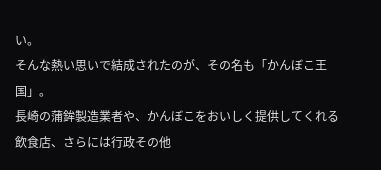い。
そんな熱い思いで結成されたのが、その名も「かんぼこ王国」。
長崎の蒲鉾製造業者や、かんぼこをおいしく提供してくれる飲食店、さらには行政その他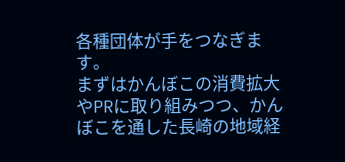各種団体が手をつなぎます。
まずはかんぼこの消費拡大やPRに取り組みつつ、かんぼこを通した長崎の地域経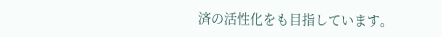済の活性化をも目指しています。